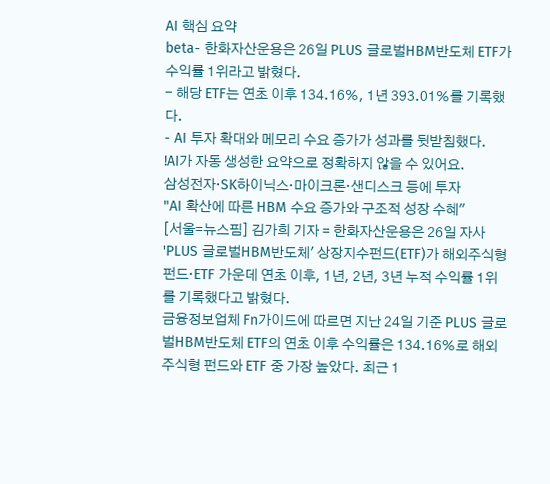AI 핵심 요약
beta- 한화자산운용은 26일 PLUS 글로벌HBM반도체 ETF가 수익률 1위라고 밝혔다.
- 해당 ETF는 연초 이후 134.16%, 1년 393.01%를 기록했다.
- AI 투자 확대와 메모리 수요 증가가 성과를 뒷받침했다.
!AI가 자동 생성한 요약으로 정확하지 않을 수 있어요.
삼성전자·SK하이닉스·마이크론·샌디스크 등에 투자
"AI 확산에 따른 HBM 수요 증가와 구조적 성장 수혜"
[서울=뉴스핌] 김가희 기자 = 한화자산운용은 26일 자사 'PLUS 글로벌HBM반도체' 상장지수펀드(ETF)가 해외주식형 펀드·ETF 가운데 연초 이후, 1년, 2년, 3년 누적 수익률 1위를 기록했다고 밝혔다.
금융정보업체 Fn가이드에 따르면 지난 24일 기준 PLUS 글로벌HBM반도체 ETF의 연초 이후 수익률은 134.16%로 해외주식형 펀드와 ETF 중 가장 높았다. 최근 1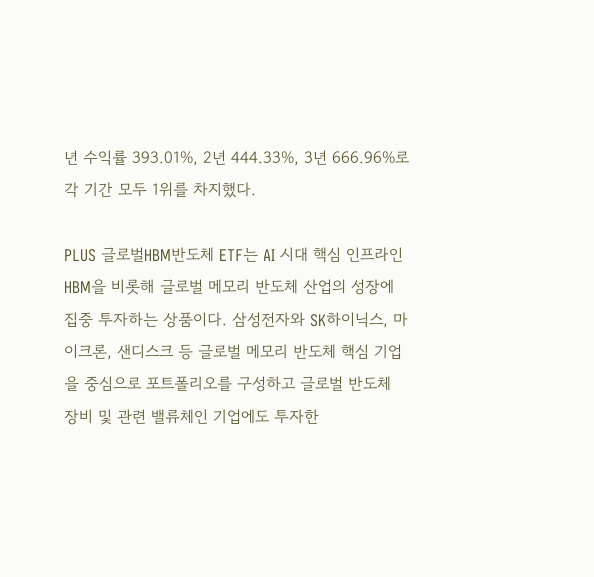년 수익률 393.01%, 2년 444.33%, 3년 666.96%로 각 기간 모두 1위를 차지했다.

PLUS 글로벌HBM반도체 ETF는 AI 시대 핵심 인프라인 HBM을 비롯해 글로벌 메모리 반도체 산업의 성장에 집중 투자하는 상품이다. 삼성전자와 SK하이닉스, 마이크론, 샌디스크 등 글로벌 메모리 반도체 핵심 기업을 중심으로 포트폴리오를 구성하고 글로벌 반도체 장비 및 관련 밸류체인 기업에도 투자한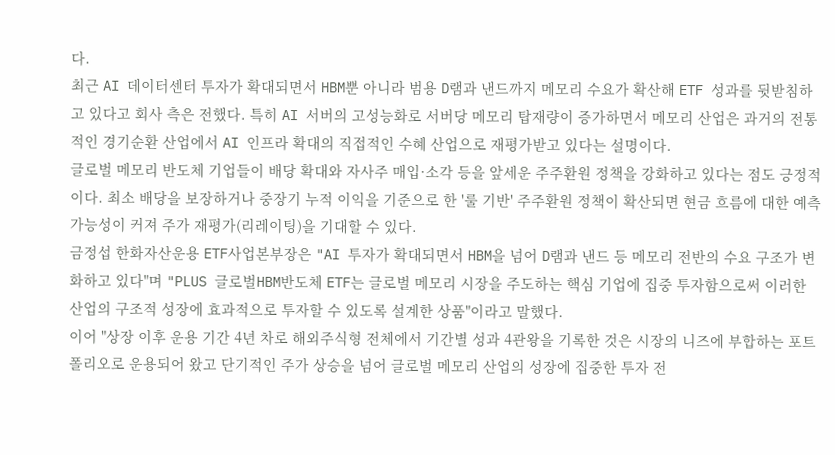다.
최근 AI 데이터센터 투자가 확대되면서 HBM뿐 아니라 범용 D램과 낸드까지 메모리 수요가 확산해 ETF 성과를 뒷받침하고 있다고 회사 측은 전했다. 특히 AI 서버의 고성능화로 서버당 메모리 탑재량이 증가하면서 메모리 산업은 과거의 전통적인 경기순환 산업에서 AI 인프라 확대의 직접적인 수혜 산업으로 재평가받고 있다는 설명이다.
글로벌 메모리 반도체 기업들이 배당 확대와 자사주 매입·소각 등을 앞세운 주주환원 정책을 강화하고 있다는 점도 긍정적이다. 최소 배당을 보장하거나 중장기 누적 이익을 기준으로 한 '룰 기반' 주주환원 정책이 확산되면 현금 흐름에 대한 예측 가능성이 커져 주가 재평가(리레이팅)을 기대할 수 있다.
금정섭 한화자산운용 ETF사업본부장은 "AI 투자가 확대되면서 HBM을 넘어 D램과 낸드 등 메모리 전반의 수요 구조가 변화하고 있다"며 "PLUS 글로벌HBM반도체 ETF는 글로벌 메모리 시장을 주도하는 핵심 기업에 집중 투자함으로써 이러한 산업의 구조적 성장에 효과적으로 투자할 수 있도록 설계한 상품"이라고 말했다.
이어 "상장 이후 운용 기간 4년 차로 해외주식형 전체에서 기간별 성과 4관왕을 기록한 것은 시장의 니즈에 부합하는 포트폴리오로 운용되어 왔고 단기적인 주가 상승을 넘어 글로벌 메모리 산업의 성장에 집중한 투자 전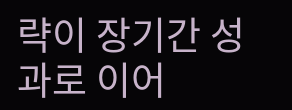략이 장기간 성과로 이어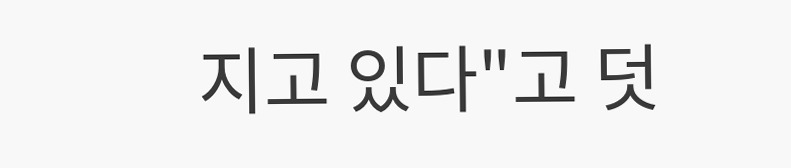지고 있다"고 덧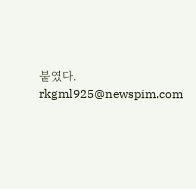붙였다.
rkgml925@newspim.com